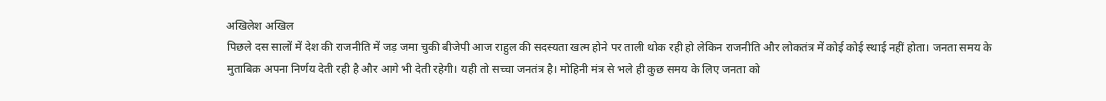अखिलेश अखिल
पिछले दस सालों में देश की राजनीति में जड़ जमा चुकी बीजेपी आज राहुल की सदस्यता खत्म होने पर ताली थोक रही हो लेकिन राजनीति और लोकतंत्र में कोई कोई स्थाई नहीं होता। जनता समय के मुताबिक़ अपना निर्णय देती रही है और आगे भी देती रहेगी। यही तो सच्चा जनतंत्र है। मोहिनी मंत्र से भले ही कुछ समय के लिए जनता को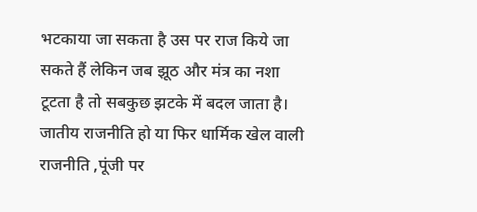भटकाया जा सकता है उस पर राज किये जा सकते हैं लेकिन जब झूठ और मंत्र का नशा टूटता है तो सबकुछ झटके में बदल जाता है। जातीय राजनीति हो या फिर धार्मिक खेल वाली राजनीति ,पूंजी पर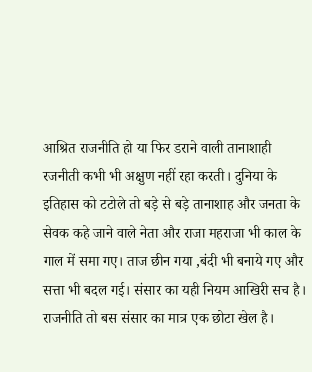आश्रित राजनीति हो या फिर डराने वाली तानाशाही रजनीती कभी भी अक्षुण नहीं रहा करती। दुनिया के इतिहास को टटोले तो बड़े से बड़े तानाशाह और जनता के सेवक कहे जाने वाले नेता और राजा महराजा भी काल के गाल में समा गए। ताज छीन गया ,बंदी भी बनाये गए और सत्ता भी बदल गई। संसार का यही नियम आखिरी सच है। राजनीति तो बस संसार का मात्र एक छोटा खेल है।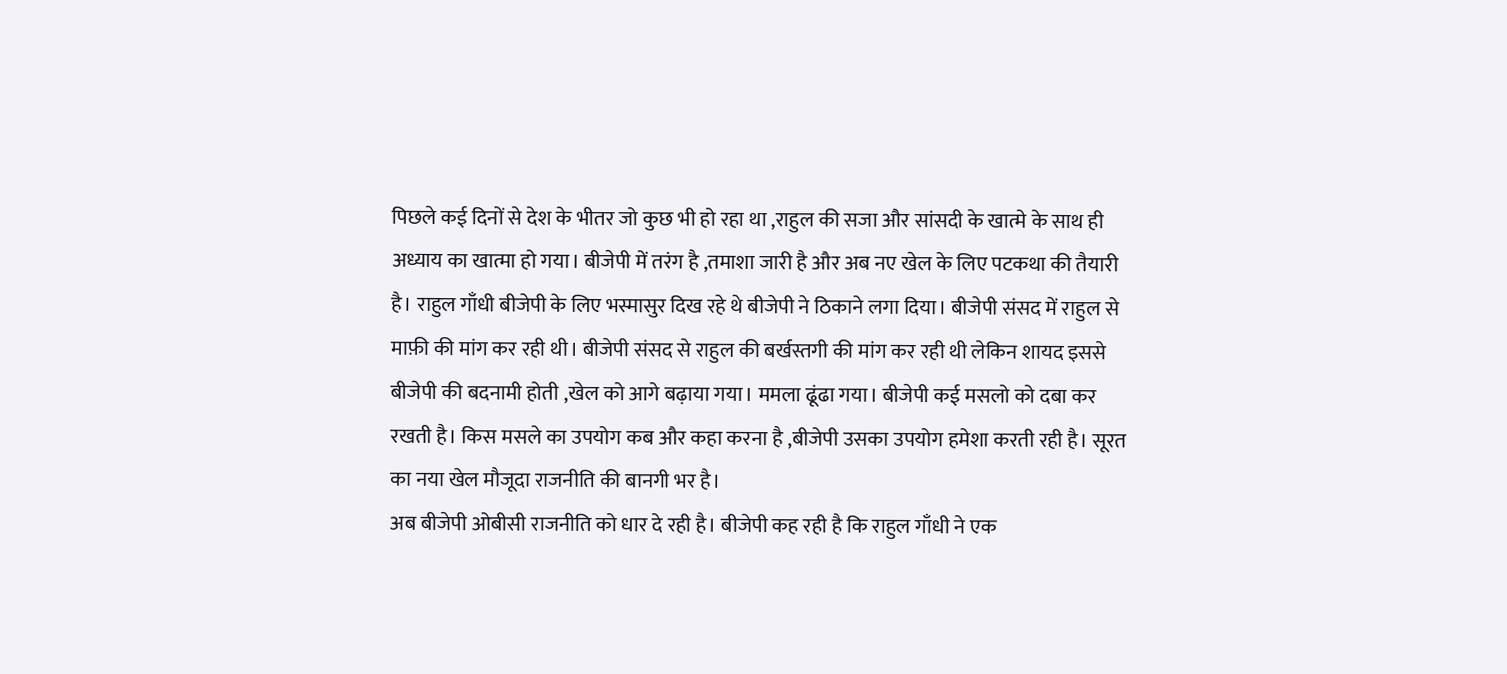पिछले कई दिनों से देश के भीतर जो कुछ भी हो रहा था ,राहुल की सजा और सांसदी के खात्मे के साथ ही अध्याय का खात्मा हो गया। बीजेपी में तरंग है ,तमाशा जारी है और अब नए खेल के लिए पटकथा की तैयारी है। राहुल गाँधी बीजेपी के लिए भस्मासुर दिख रहे थे बीजेपी ने ठिकाने लगा दिया। बीजेपी संसद में राहुल से माफ़ी की मांग कर रही थी। बीजेपी संसद से राहुल की बर्खस्तगी की मांग कर रही थी लेकिन शायद इससे बीजेपी की बदनामी होती ,खेल को आगे बढ़ाया गया। ममला ढूंढा गया। बीजेपी कई मसलो को दबा कर रखती है। किस मसले का उपयोग कब और कहा करना है ,बीजेपी उसका उपयोग हमेशा करती रही है। सूरत का नया खेल मौजूदा राजनीति की बानगी भर है।
अब बीजेपी ओबीसी राजनीति को धार दे रही है। बीजेपी कह रही है कि राहुल गाँधी ने एक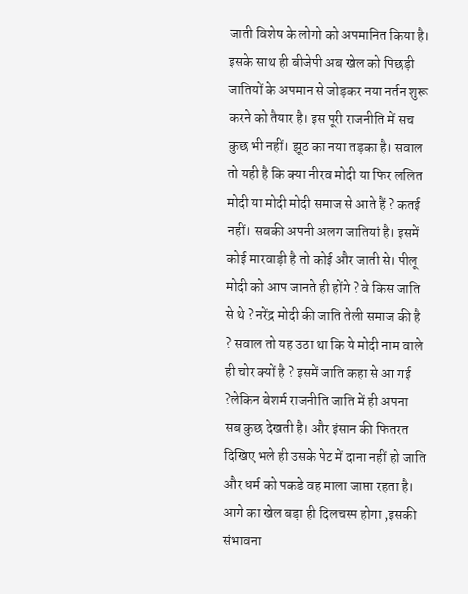जाती विशेष के लोगो को अपमानित किया है। इसके साथ ही बीजेपी अब खेल को पिछड़ी जातियों के अपमान से जोड़कर नया नर्तन शुरू करने को तैयार है। इस पूरी राजनीति में सच कुछ भी नहीं। झूठ का नया तड़का है। सवाल तो यही है कि क्या नीरव मोदी या फिर ललित मोदी या मोदी मोदी समाज से आते हैं ? कतई नहीं। सबकी अपनी अलग जातियां है। इसमें कोई मारवाड़ी है तो कोई और जाती से। पीलू मोदी को आप जानते ही होंगे ? वे किस जाति से थे ? नरेंद्र मोदी की जाति तेली समाज की है ? सवाल तो यह उठा था कि ये मोदी नाम वाले ही चोर क्यों है ? इसमें जाति कहा से आ गई ?लेकिन बेशर्म राजनीति जाति में ही अपना सब कुछ देखती है। और इंसान की फितरत दिखिए भले ही उसके पेट में दाना नहीं हो जाति और धर्म को पकडे वह माला जाप्ता रहता है। आगे का खेल बड़ा ही दिलचस्प होगा ,इसकी संभावना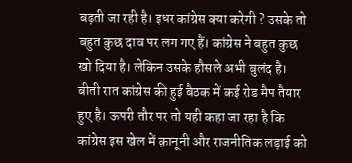बढ़ती जा रही है। इधर कांग्रेस क्या करेगी ? उसके तो बहुत कुछ दाव पर लग गए हैं। कांग्रेस ने बहुत कुछ खो दिया है। लेकिन उसके हौसले अभी बुलंद है। बीती रात कांग्रेस की हुई बैठक में कई रोड मैप तैयार हुए है। ऊपरी तौर पर तो यही कहा जा रहा है कि कांग्रेस इस खेल में क़ानूनी और राजनीतिक लड़ाई को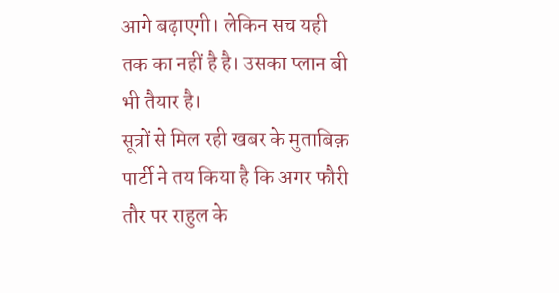आगे बढ़ाएगी। लेकिन सच यही तक का नहीं है है। उसका प्लान बी भी तैयार है।
सूत्रों से मिल रही खबर के मुताबिक़ पार्टी ने तय किया है कि अगर फौरी तौर पर राहुल के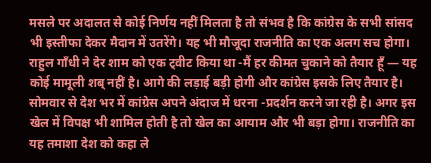मसले पर अदालत से कोई निर्णय नहीं मिलता है तो संभव है कि कांग्रेस के सभी सांसद भी इस्तीफा देकर मैदान में उतरेंगे। यह भी मौजूदा राजनीति का एक अलग सच होगा। राहुल गाँधी ने देर शाम को एक ट्वीट किया था -मैं हर कीमत चुकाने को तैयार हूँ — यह कोई मामूली शब् नहीं है। आगे की लड़ाई बड़ी होगी और कांग्रेस इसके लिए तैयार है। सोमवार से देश भर में कांग्रेस अपने अंदाज में धरना -प्रदर्शन करने जा रही है। अगर इस खेल में विपक्ष भी शामिल होती है तो खेल का आयाम और भी बड़ा होगा। राजनीति का यह तमाशा देश को कहा ले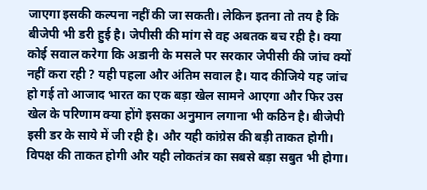जाएगा इसकी कल्पना नहीं की जा सकती। लेकिन इतना तो तय है कि बीजेपी भी डरी हुई है। जेपीसी की मांग से वह अबतक बच रही है। क्या कोई सवाल करेगा कि अडानी के मसले पर सरकार जेपीसी की जांच क्यों नहीं करा रही ? यही पहला और अंतिम सवाल है। याद कीजिये यह जांच हो गई तो आजाद भारत का एक बड़ा खेल सामने आएगा और फिर उस खेल के परिणाम क्या होंगे इसका अनुमान लगाना भी कठिन है। बीजेपी इसी डर के साये में जी रही है। और यही कांग्रेस की बड़ी ताकत होगी। विपक्ष की ताकत होगी और यही लोकतंत्र का सबसे बड़ा सबुत भी होगा।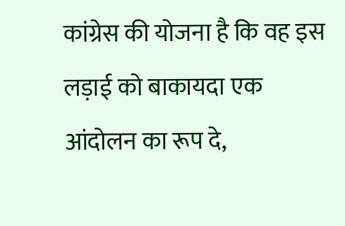कांग्रेस की योजना है कि वह इस लड़ाई को बाकायदा एक आंदोलन का रूप दे,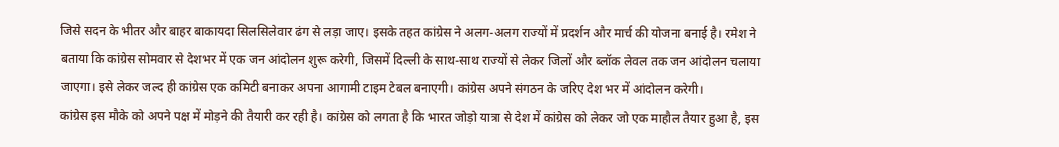जिसे सदन के भीतर और बाहर बाकायदा सिलसिलेवार ढंग से लड़ा जाए। इसके तहत कांग्रेस ने अलग-अलग राज्यों में प्रदर्शन और मार्च की योजना बनाई है। रमेश ने बताया कि कांग्रेस सोमवार से देशभर में एक जन आंदोलन शुरू करेगी, जिसमें दिल्ली के साथ-साथ राज्यों से लेकर जिलों और ब्लॉक लेवल तक जन आंदोलन चलाया जाएगा। इसे लेकर जल्द ही कांग्रेस एक कमिटी बनाकर अपना आगामी टाइम टेबल बनाएगी। कांग्रेस अपने संगठन के जरिए देश भर में आंदोलन करेगी।
कांग्रेस इस मौके को अपने पक्ष में मोड़ने की तैयारी कर रही है। कांग्रेस को लगता है कि भारत जोड़ो यात्रा से देश में कांग्रेस को लेकर जो एक माहौल तैयार हुआ है, इस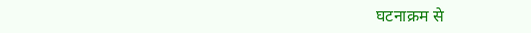घटनाक्रम से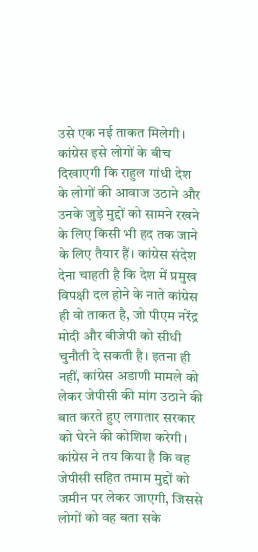उसे एक नई ताकत मिलेगी। कांग्रेस इसे लोगों के बीच दिखाएगी कि राहुल गांधी देश के लोगों की आवाज उठाने और उनके जुड़े मुद्दों को सामने रखने के लिए किसी भी हद तक जाने के लिए तैयार हैं। कांग्रेस संदेश देना चाहती है कि देश में प्रमुख विपक्षी दल होने के नाते कांग्रेस ही वो ताकत है, जो पीएम नरेंद्र मोदी और बीजेपी को सीधी चुनौती दे सकती है। इतना ही नहीं, कांग्रेस अडाणी मामले को लेकर जेपीसी की मांग उठाने की बात करते हुए लगातार सरकार को घेरने की कोशिश करेगी।
कांग्रेस ने तय किया है कि वह जेपीसी सहित तमाम मुद्दों को जमीन पर लेकर जाएगी, जिससे लोगों को वह बता सके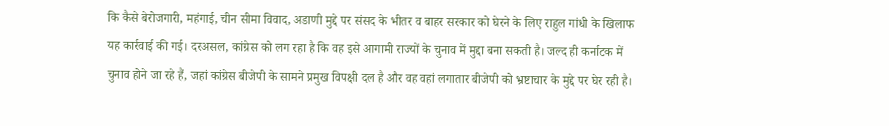कि कैसे बेरोजगारी, महंगाई, चीन सीमा विवाद, अडाणी मुद्दे पर संसद के भीतर व बाहर सरकार को घेरने के लिए राहुल गांधी के खिलाफ यह कार्रवाई की गई। दरअसल, कांग्रेस को लग रहा है कि वह इसे आगामी राज्यों के चुनाव में मुद्दा बना सकती है। जल्द ही कर्नाटक में चुनाव होने जा रहे हैं, जहां कांग्रेस बीजेपी के सामने प्रमुख विपक्षी दल है और वह वहां लगातार बीजेपी को भ्रष्टाचार के मुद्दे पर घेर रही है।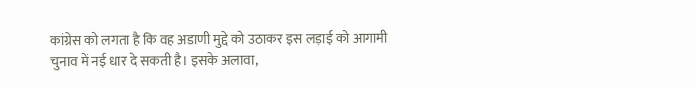कांग्रेस को लगता है कि वह अडाणी मुद्दे को उठाकर इस लड़ाई को आगामी चुनाव में नई धार दे सकती है। इसके अलावा,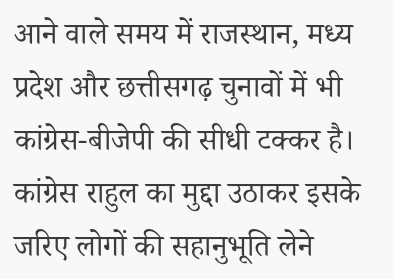आने वाले समय में राजस्थान, मध्य प्रदेश और छत्तीसगढ़ चुनावों में भी कांग्रेस-बीजेपी की सीधी टक्कर है। कांग्रेस राहुल का मुद्दा उठाकर इसके जरिए लोगों की सहानुभूति लेने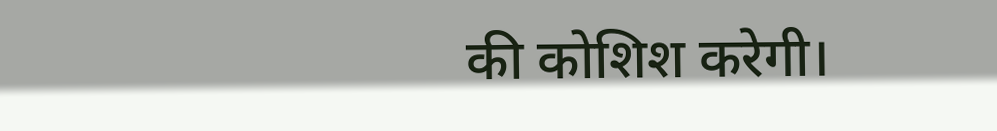की कोशिश करेगी।